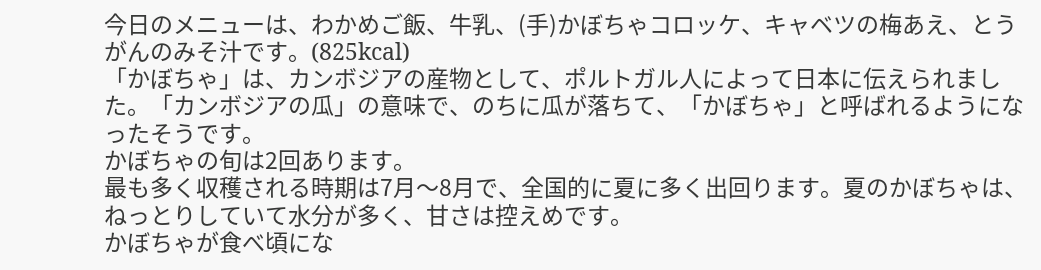今日のメニューは、わかめご飯、牛乳、(手)かぼちゃコロッケ、キャベツの梅あえ、とうがんのみそ汁です。(825kcal)
「かぼちゃ」は、カンボジアの産物として、ポルトガル人によって日本に伝えられました。「カンボジアの瓜」の意味で、のちに瓜が落ちて、「かぼちゃ」と呼ばれるようになったそうです。
かぼちゃの旬は2回あります。
最も多く収穫される時期は7月〜8月で、全国的に夏に多く出回ります。夏のかぼちゃは、ねっとりしていて水分が多く、甘さは控えめです。
かぼちゃが食べ頃にな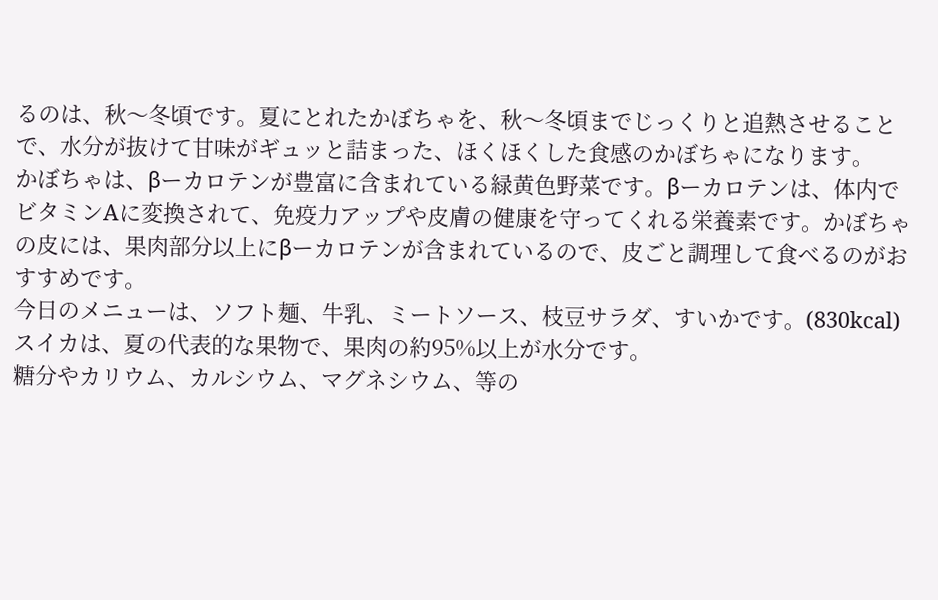るのは、秋〜冬頃です。夏にとれたかぼちゃを、秋〜冬頃までじっくりと追熱させることで、水分が抜けて甘味がギュッと詰まった、ほくほくした食感のかぼちゃになります。
かぼちゃは、βーカロテンが豊富に含まれている緑黄色野菜です。βーカロテンは、体内でビタミンAに変換されて、免疫力アップや皮膚の健康を守ってくれる栄養素です。かぼちゃの皮には、果肉部分以上にβーカロテンが含まれているので、皮ごと調理して食べるのがおすすめです。
今日のメニューは、ソフト麺、牛乳、ミートソース、枝豆サラダ、すいかです。(830kcal)
スイカは、夏の代表的な果物で、果肉の約95%以上が水分です。
糖分やカリウム、カルシウム、マグネシウム、等の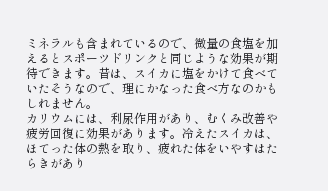ミネラルも含まれているので、微量の食塩を加えるとスポーツドリンクと同じような効果が期待できます。昔は、スイカに塩をかけて食べていたそうなので、理にかなった食べ方なのかもしれません。
カリウムには、利尿作用があり、むくみ改善や疲労回復に効果があります。冷えたスイカは、ほてった体の熱を取り、疲れた体をいやすはたらきがあり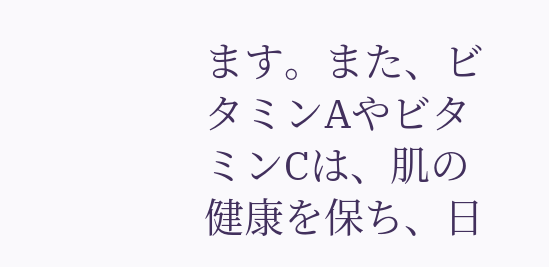ます。また、ビタミンAやビタミンCは、肌の健康を保ち、日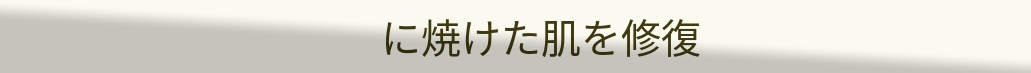に焼けた肌を修復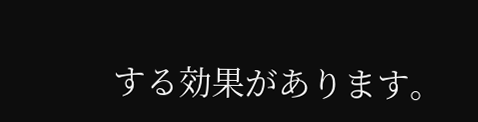する効果があります。